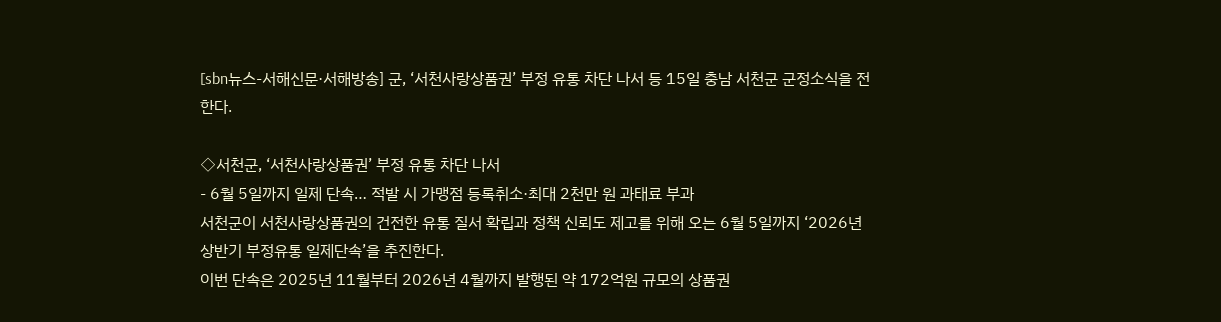[sbn뉴스-서해신문·서해방송] 군, ‘서천사랑상품권’ 부정 유통 차단 나서 등 15일 충남 서천군 군정소식을 전한다.

◇서천군, ‘서천사랑상품권’ 부정 유통 차단 나서
- 6월 5일까지 일제 단속… 적발 시 가맹점 등록취소·최대 2천만 원 과태료 부과
서천군이 서천사랑상품권의 건전한 유통 질서 확립과 정책 신뢰도 제고를 위해 오는 6월 5일까지 ‘2026년 상반기 부정유통 일제단속’을 추진한다.
이번 단속은 2025년 11월부터 2026년 4월까지 발행된 약 172억원 규모의 상품권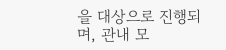을 대상으로 진행되며, 관내 모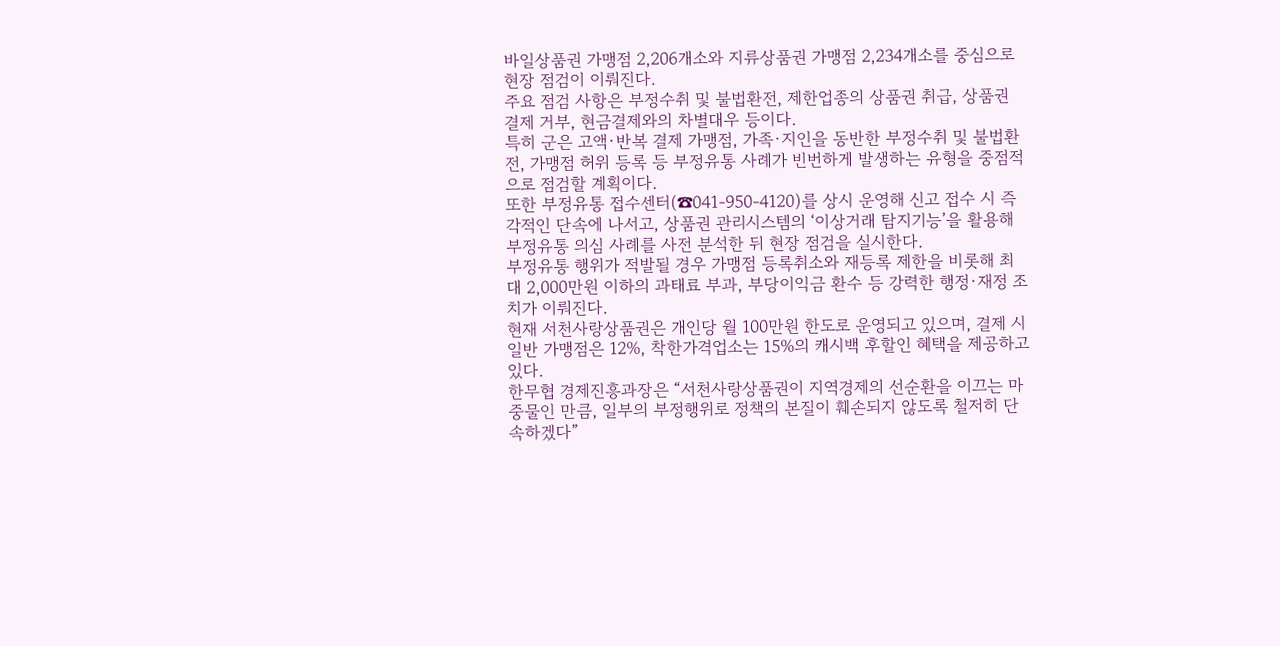바일상품권 가맹점 2,206개소와 지류상품권 가맹점 2,234개소를 중심으로 현장 점검이 이뤄진다.
주요 점검 사항은 부정수취 및 불법환전, 제한업종의 상품권 취급, 상품권 결제 거부, 현금결제와의 차별대우 등이다.
특히 군은 고액·반복 결제 가맹점, 가족·지인을 동반한 부정수취 및 불법환전, 가맹점 허위 등록 등 부정유통 사례가 빈번하게 발생하는 유형을 중점적으로 점검할 계획이다.
또한 부정유통 접수센터(☎041-950-4120)를 상시 운영해 신고 접수 시 즉각적인 단속에 나서고, 상품권 관리시스템의 ‘이상거래 탐지기능’을 활용해 부정유통 의심 사례를 사전 분석한 뒤 현장 점검을 실시한다.
부정유통 행위가 적발될 경우 가맹점 등록취소와 재등록 제한을 비롯해 최대 2,000만원 이하의 과태료 부과, 부당이익금 환수 등 강력한 행정·재정 조치가 이뤄진다.
현재 서천사랑상품권은 개인당 월 100만원 한도로 운영되고 있으며, 결제 시 일반 가맹점은 12%, 착한가격업소는 15%의 캐시백 후할인 혜택을 제공하고 있다.
한무협 경제진흥과장은 “서천사랑상품권이 지역경제의 선순환을 이끄는 마중물인 만큼, 일부의 부정행위로 정책의 본질이 훼손되지 않도록 철저히 단속하겠다”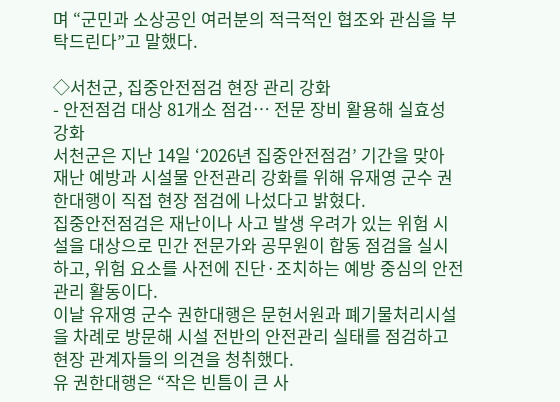며 “군민과 소상공인 여러분의 적극적인 협조와 관심을 부탁드린다”고 말했다.

◇서천군, 집중안전점검 현장 관리 강화
- 안전점검 대상 81개소 점검… 전문 장비 활용해 실효성 강화
서천군은 지난 14일 ‘2026년 집중안전점검’ 기간을 맞아 재난 예방과 시설물 안전관리 강화를 위해 유재영 군수 권한대행이 직접 현장 점검에 나섰다고 밝혔다.
집중안전점검은 재난이나 사고 발생 우려가 있는 위험 시설을 대상으로 민간 전문가와 공무원이 합동 점검을 실시하고, 위험 요소를 사전에 진단·조치하는 예방 중심의 안전관리 활동이다.
이날 유재영 군수 권한대행은 문헌서원과 폐기물처리시설을 차례로 방문해 시설 전반의 안전관리 실태를 점검하고 현장 관계자들의 의견을 청취했다.
유 권한대행은 “작은 빈틈이 큰 사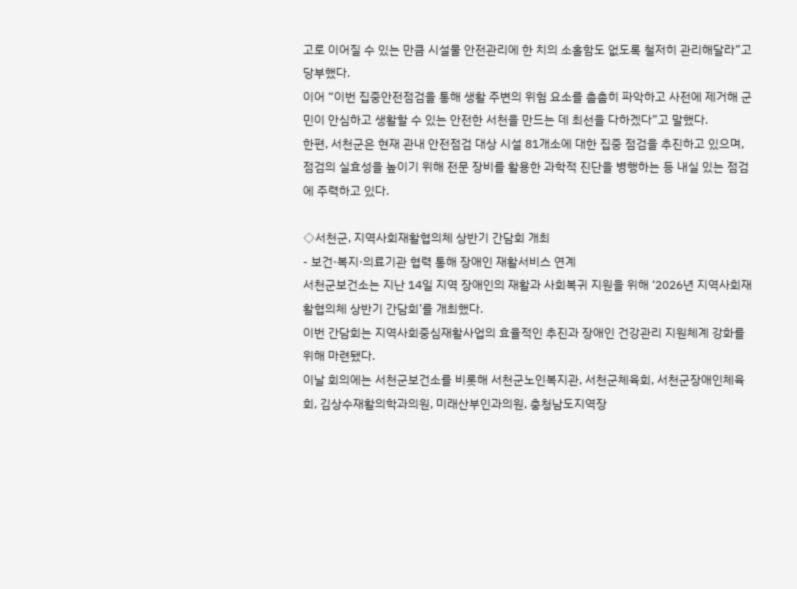고로 이어질 수 있는 만큼 시설물 안전관리에 한 치의 소홀함도 없도록 철저히 관리해달라”고 당부했다.
이어 “이번 집중안전점검을 통해 생활 주변의 위험 요소를 촘촘히 파악하고 사전에 제거해 군민이 안심하고 생활할 수 있는 안전한 서천을 만드는 데 최선을 다하겠다”고 말했다.
한편, 서천군은 현재 관내 안전점검 대상 시설 81개소에 대한 집중 점검을 추진하고 있으며, 점검의 실효성을 높이기 위해 전문 장비를 활용한 과학적 진단을 병행하는 등 내실 있는 점검에 주력하고 있다.

◇서천군, 지역사회재활협의체 상반기 간담회 개최
- 보건·복지·의료기관 협력 통해 장애인 재활서비스 연계
서천군보건소는 지난 14일 지역 장애인의 재활과 사회복귀 지원을 위해 ‘2026년 지역사회재활협의체 상반기 간담회’를 개최했다.
이번 간담회는 지역사회중심재활사업의 효율적인 추진과 장애인 건강관리 지원체계 강화를 위해 마련됐다.
이날 회의에는 서천군보건소를 비롯해 서천군노인복지관, 서천군체육회, 서천군장애인체육회, 김상수재활의학과의원, 미래산부인과의원, 충청남도지역장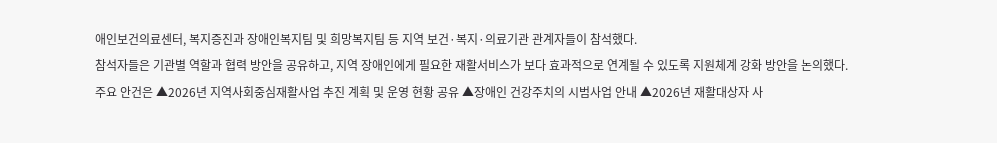애인보건의료센터, 복지증진과 장애인복지팀 및 희망복지팀 등 지역 보건·복지·의료기관 관계자들이 참석했다.
참석자들은 기관별 역할과 협력 방안을 공유하고, 지역 장애인에게 필요한 재활서비스가 보다 효과적으로 연계될 수 있도록 지원체계 강화 방안을 논의했다.
주요 안건은 ▲2026년 지역사회중심재활사업 추진 계획 및 운영 현황 공유 ▲장애인 건강주치의 시범사업 안내 ▲2026년 재활대상자 사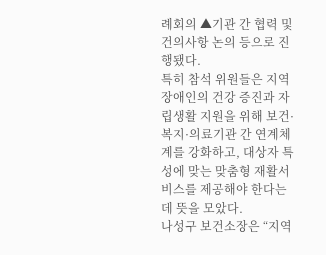례회의 ▲기관 간 협력 및 건의사항 논의 등으로 진행됐다.
특히 참석 위원들은 지역 장애인의 건강 증진과 자립생활 지원을 위해 보건·복지·의료기관 간 연계체계를 강화하고, 대상자 특성에 맞는 맞춤형 재활서비스를 제공해야 한다는 데 뜻을 모았다.
나성구 보건소장은 “지역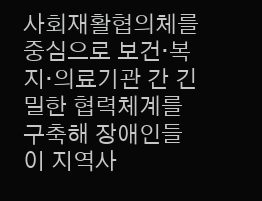사회재활협의체를 중심으로 보건·복지·의료기관 간 긴밀한 협력체계를 구축해 장애인들이 지역사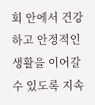회 안에서 건강하고 안정적인 생활을 이어갈 수 있도록 지속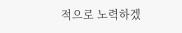적으로 노력하겠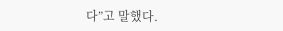다”고 말했다.